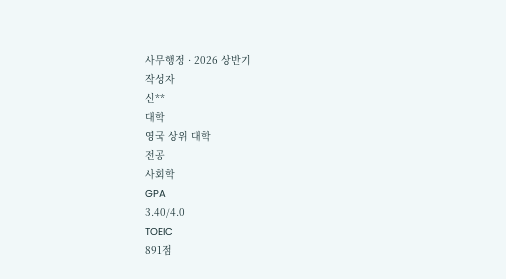사무행정 · 2026 상반기
작성자
신**
대학
영국 상위 대학
전공
사회학
GPA
3.40/4.0
TOEIC
891점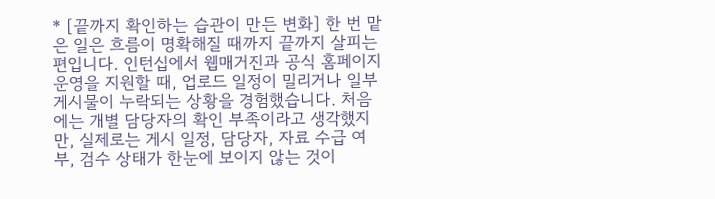* [끝까지 확인하는 습관이 만든 변화] 한 번 맡은 일은 흐름이 명확해질 때까지 끝까지 살피는 편입니다. 인턴십에서 웹매거진과 공식 홈페이지 운영을 지원할 때, 업로드 일정이 밀리거나 일부 게시물이 누락되는 상황을 경험했습니다. 처음에는 개별 담당자의 확인 부족이라고 생각했지만, 실제로는 게시 일정, 담당자, 자료 수급 여부, 검수 상태가 한눈에 보이지 않는 것이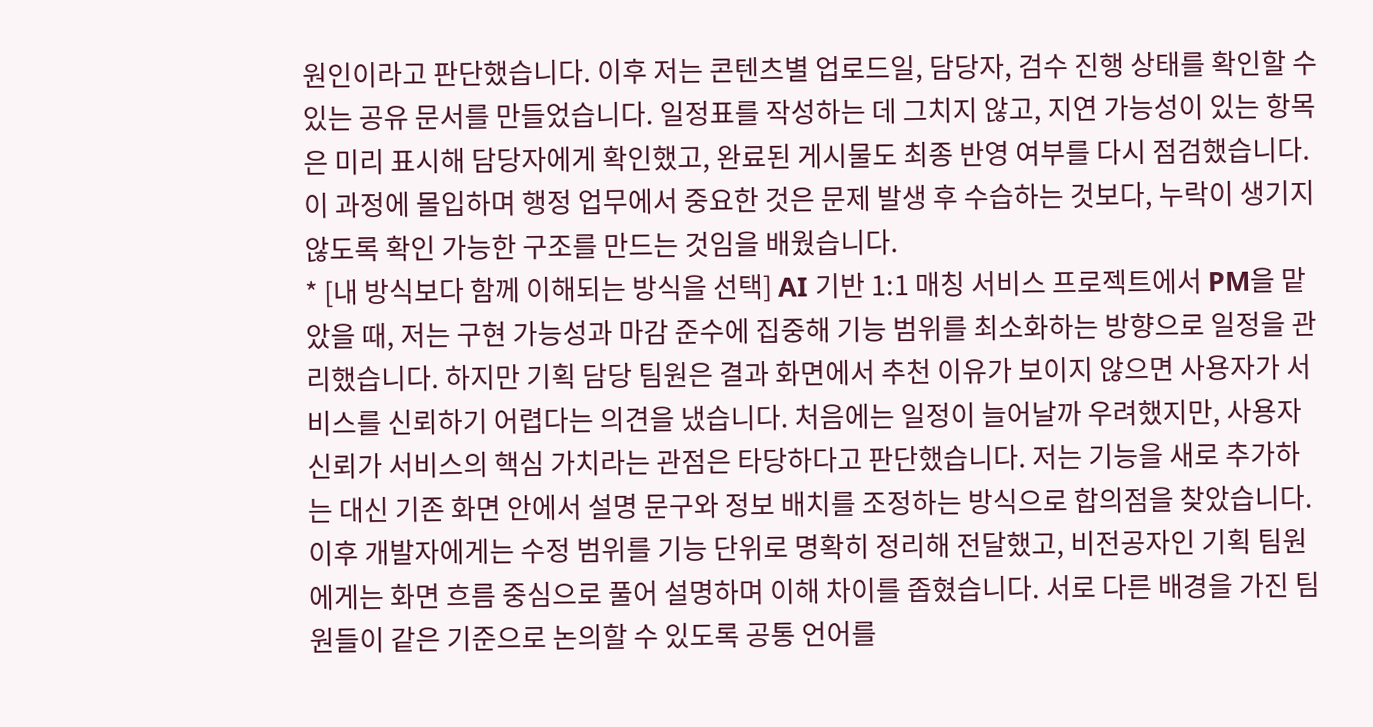원인이라고 판단했습니다. 이후 저는 콘텐츠별 업로드일, 담당자, 검수 진행 상태를 확인할 수 있는 공유 문서를 만들었습니다. 일정표를 작성하는 데 그치지 않고, 지연 가능성이 있는 항목은 미리 표시해 담당자에게 확인했고, 완료된 게시물도 최종 반영 여부를 다시 점검했습니다. 이 과정에 몰입하며 행정 업무에서 중요한 것은 문제 발생 후 수습하는 것보다, 누락이 생기지 않도록 확인 가능한 구조를 만드는 것임을 배웠습니다.
* [내 방식보다 함께 이해되는 방식을 선택] AI 기반 1:1 매칭 서비스 프로젝트에서 PM을 맡았을 때, 저는 구현 가능성과 마감 준수에 집중해 기능 범위를 최소화하는 방향으로 일정을 관리했습니다. 하지만 기획 담당 팀원은 결과 화면에서 추천 이유가 보이지 않으면 사용자가 서비스를 신뢰하기 어렵다는 의견을 냈습니다. 처음에는 일정이 늘어날까 우려했지만, 사용자 신뢰가 서비스의 핵심 가치라는 관점은 타당하다고 판단했습니다. 저는 기능을 새로 추가하는 대신 기존 화면 안에서 설명 문구와 정보 배치를 조정하는 방식으로 합의점을 찾았습니다. 이후 개발자에게는 수정 범위를 기능 단위로 명확히 정리해 전달했고, 비전공자인 기획 팀원에게는 화면 흐름 중심으로 풀어 설명하며 이해 차이를 좁혔습니다. 서로 다른 배경을 가진 팀원들이 같은 기준으로 논의할 수 있도록 공통 언어를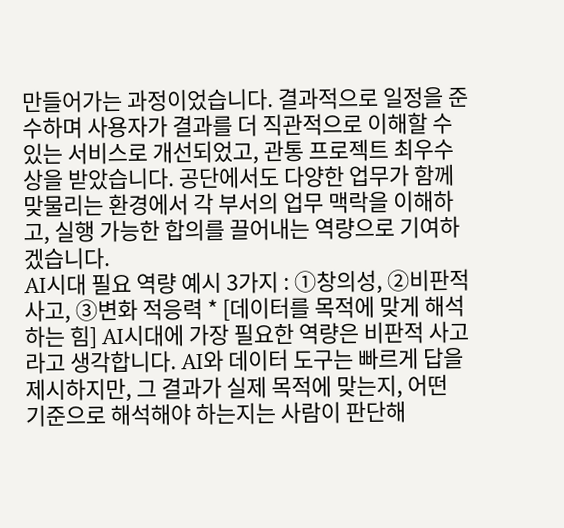만들어가는 과정이었습니다. 결과적으로 일정을 준수하며 사용자가 결과를 더 직관적으로 이해할 수 있는 서비스로 개선되었고, 관통 프로젝트 최우수상을 받았습니다. 공단에서도 다양한 업무가 함께 맞물리는 환경에서 각 부서의 업무 맥락을 이해하고, 실행 가능한 합의를 끌어내는 역량으로 기여하겠습니다.
AI시대 필요 역량 예시 3가지 : ①창의성, ②비판적 사고, ③변화 적응력 * [데이터를 목적에 맞게 해석하는 힘] AI시대에 가장 필요한 역량은 비판적 사고라고 생각합니다. AI와 데이터 도구는 빠르게 답을 제시하지만, 그 결과가 실제 목적에 맞는지, 어떤 기준으로 해석해야 하는지는 사람이 판단해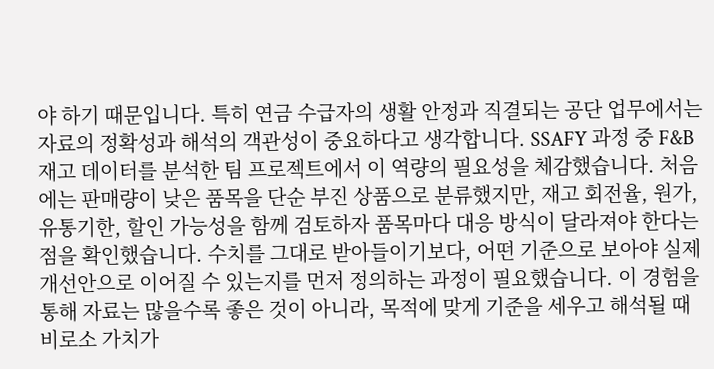야 하기 때문입니다. 특히 연금 수급자의 생활 안정과 직결되는 공단 업무에서는 자료의 정확성과 해석의 객관성이 중요하다고 생각합니다. SSAFY 과정 중 F&B 재고 데이터를 분석한 팀 프로젝트에서 이 역량의 필요성을 체감했습니다. 처음에는 판매량이 낮은 품목을 단순 부진 상품으로 분류했지만, 재고 회전율, 원가, 유통기한, 할인 가능성을 함께 검토하자 품목마다 대응 방식이 달라져야 한다는 점을 확인했습니다. 수치를 그대로 받아들이기보다, 어떤 기준으로 보아야 실제 개선안으로 이어질 수 있는지를 먼저 정의하는 과정이 필요했습니다. 이 경험을 통해 자료는 많을수록 좋은 것이 아니라, 목적에 맞게 기준을 세우고 해석될 때 비로소 가치가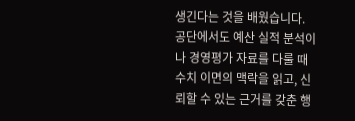생긴다는 것을 배웠습니다. 공단에서도 예산 실적 분석이나 경영평가 자료를 다룰 때 수치 이면의 맥락을 읽고, 신뢰할 수 있는 근거를 갖춘 행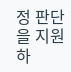정 판단을 지원하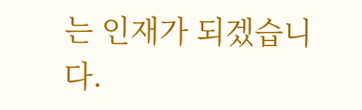는 인재가 되겠습니다.